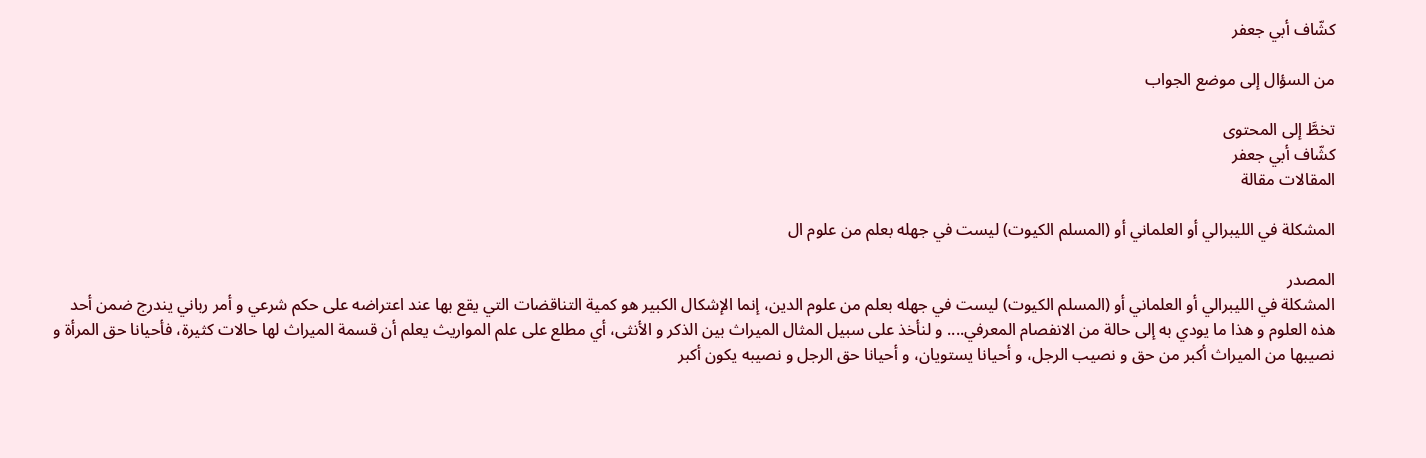كشّاف أبي جعفر

من السؤال إلى موضع الجواب

تخطَّ إلى المحتوى
كشّاف أبي جعفر
المقالات مقالة

المشكلة في الليبرالي أو العلماني أو (المسلم الكيوت) ليست في جهله بعلم من علوم ال

المصدر
المشكلة في الليبرالي أو العلماني أو (المسلم الكيوت) ليست في جهله بعلم من علوم الدين، إنما الإشكال الكبير هو كمية التناقضات التي يقع بها عند اعتراضه على حكم شرعي و أمر رباني يندرج ضمن أحد هذه العلوم و هذا ما يودي به إلى حالة من الانفصام المعرفي.... و لنأخذ على سبيل المثال الميراث بين الذكر و الأنثى، أي مطلع على علم المواريث يعلم أن قسمة الميراث لها حالات كثيرة، فأحيانا حق المرأة و نصيبها من الميراث أكبر من حق و نصيب الرجل، و أحيانا يستويان، و أحيانا حق الرجل و نصيبه يكون أكبر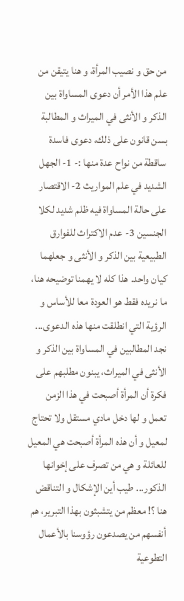من حق و نصيب المرأة، و هنا يتيقن من علم هذا الأمر أن دعوى المساواة بين الذكر و الأنثى في الميراث و المطالبة بسن قانون على ذلك، دعوى فاسدة ساقطة من نواح عدة منها :- 1- الجهل الشديد في علم المواريث 2- الاقتصار على حالة المساواة فيه ظلم شديد لكلا الجنسين 3- عدم الاكتراث للفوارق الطبيعية بين الذكر و الأنثى و جعلهما كيان واحد. هذا كله لا يهمنا توضيحه هنا، ما نريده فقط هو العودة معا للأساس و الرؤية التي انطلقت منها هذه الدعوى... نجد المطالبين في المساواة بين الذكر و الأنثى في الميراث، يبنون مطلبهم على فكرة أن المرأة أصبحت في هذا الزمن تعمل و لها دخل مادي مستقل ولا تحتاج لمعيل و أن هذه المرأة أصبحت هي المعيل للعائلة و هي من تصرف على إخوانها الذكور... طيب أين الإشكال و التناقض هنا ؟! معظم من يتشبثون بهذا التبرير، هم أنفسهم من يصدعون رؤوسنا بالأعمال التطوعية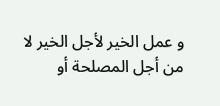و عمل الخير لأجل الخير لا من أجل المصلحة أو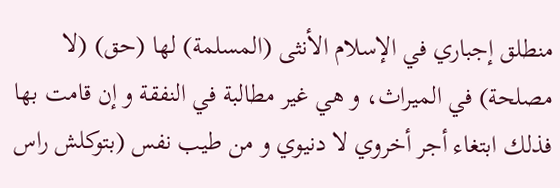منطلق إجباري في الإسلام الأنثى (المسلمة) لها (حق) (لا مصلحة) في الميراث، و هي غير مطالبة في النفقة و إن قامت بها فذلك ابتغاء أجر أخروي لا دنيوي و من طيب نفس (بتوكلش راس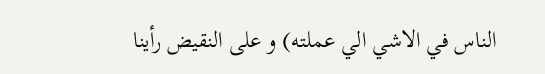الناس في الاشي الي عملته) و على النقيض رأينا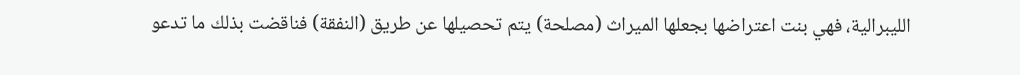الليبرالية، فهي بنت اعتراضها بجعلها الميراث (مصلحة) يتم تحصيلها عن طريق (النفقة) فناقضت بذلك ما تدعو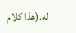له.(هذا كلام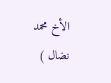الأخ محمد نضال )